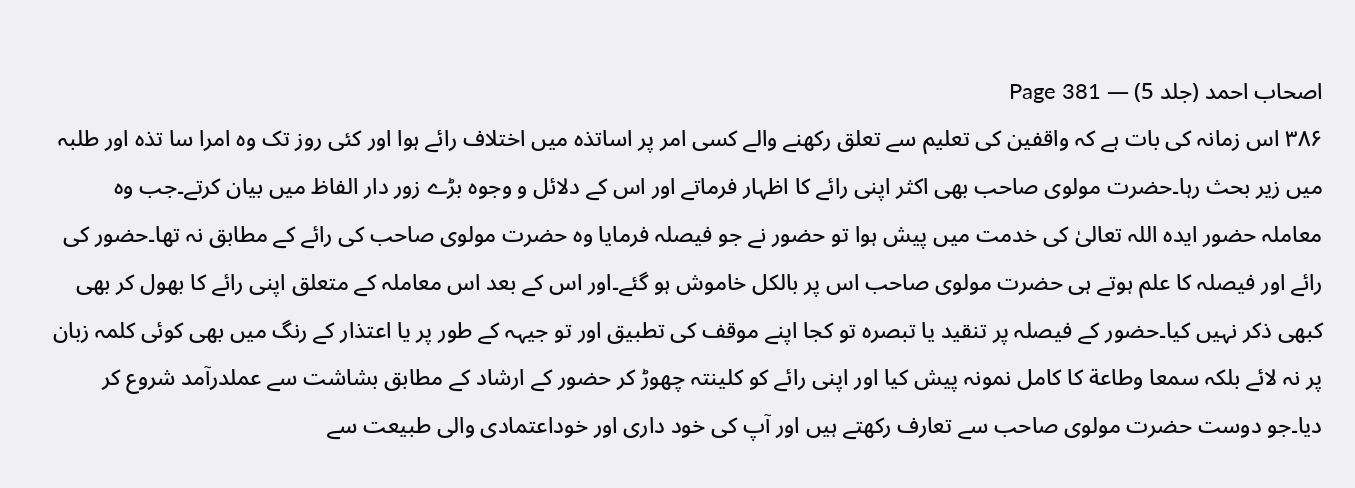اصحاب احمد (جلد 5) — Page 381
۳۸۶ اس زمانہ کی بات ہے کہ واقفین کی تعلیم سے تعلق رکھنے والے کسی امر پر اساتذہ میں اختلاف رائے ہوا اور کئی روز تک وہ امرا سا تذہ اور طلبہ میں زیر بحث رہا۔حضرت مولوی صاحب بھی اکثر اپنی رائے کا اظہار فرماتے اور اس کے دلائل و وجوہ بڑے زور دار الفاظ میں بیان کرتے۔جب وہ معاملہ حضور ایدہ اللہ تعالیٰ کی خدمت میں پیش ہوا تو حضور نے جو فیصلہ فرمایا وہ حضرت مولوی صاحب کی رائے کے مطابق نہ تھا۔حضور کی رائے اور فیصلہ کا علم ہوتے ہی حضرت مولوی صاحب اس پر بالکل خاموش ہو گئے۔اور اس کے بعد اس معاملہ کے متعلق اپنی رائے کا بھول کر بھی کبھی ذکر نہیں کیا۔حضور کے فیصلہ پر تنقید یا تبصرہ تو کجا اپنے موقف کی تطبیق اور تو جیہہ کے طور پر یا اعتذار کے رنگ میں بھی کوئی کلمہ زبان پر نہ لائے بلکہ سمعا وطاعة کا کامل نمونہ پیش کیا اور اپنی رائے کو کلینتہ چھوڑ کر حضور کے ارشاد کے مطابق بشاشت سے عملدرآمد شروع کر دیا۔جو دوست حضرت مولوی صاحب سے تعارف رکھتے ہیں اور آپ کی خود داری اور خوداعتمادی والی طبیعت سے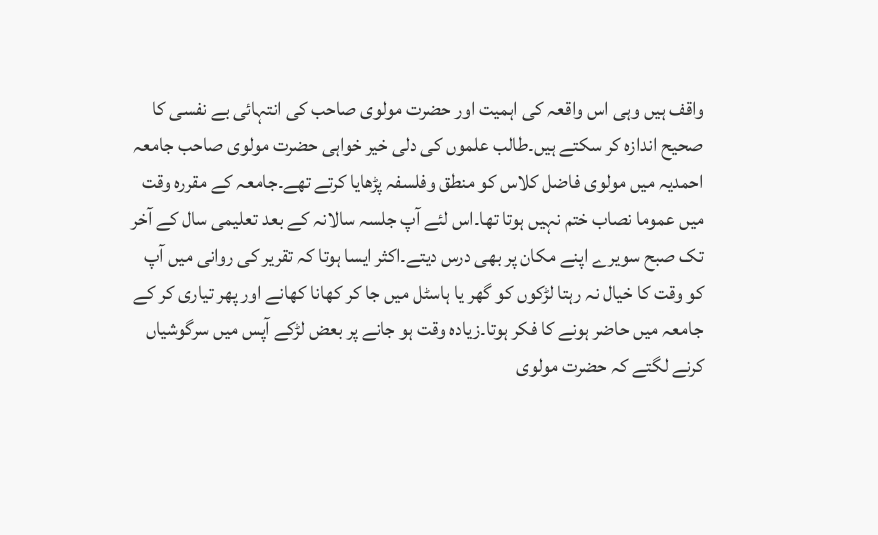واقف ہیں وہی اس واقعہ کی اہمیت اور حضرت مولوی صاحب کی انتہائی بے نفسی کا صحیح اندازہ کر سکتے ہیں۔طالب علموں کی دلی خیر خواہی حضرت مولوی صاحب جامعہ احمدیہ میں مولوی فاضل کلاس کو منطق وفلسفہ پڑھایا کرتے تھے۔جامعہ کے مقررہ وقت میں عموما نصاب ختم نہیں ہوتا تھا۔اس لئے آپ جلسہ سالانہ کے بعد تعلیمی سال کے آخر تک صبح سویرے اپنے مکان پر بھی درس دیتے۔اکثر ایسا ہوتا کہ تقریر کی روانی میں آپ کو وقت کا خیال نہ رہتا لڑکوں کو گھر یا ہاسٹل میں جا کر کھانا کھانے اور پھر تیاری کر کے جامعہ میں حاضر ہونے کا فکر ہوتا۔زیادہ وقت ہو جانے پر بعض لڑکے آپس میں سرگوشیاں کرنے لگتے کہ حضرت مولوی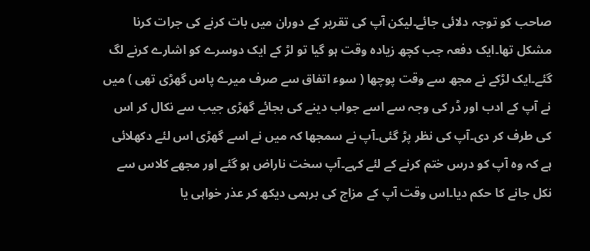صاحب کو توجہ دلائی جائے۔لیکن آپ کی تقریر کے دوران میں بات کرنے کی جرات کرنا مشکل تھا۔ایک دفعہ جب کچھ زیادہ وقت ہو گیا تو لڑ کے ایک دوسرے کو اشارے کرنے لگ گئے۔ایک لڑکے نے مجھ سے وقت پوچھا ( سوء اتفاق سے صرف میرے پاس گھڑی تھی ) میں نے آپ کے ادب اور ڈر کی وجہ سے اسے جواب دینے کی بجائے گھڑی جیب سے نکال کر اس کی طرف کر دی۔آپ کی نظر پڑ گئی۔آپ نے سمجھا کہ میں نے اسے گھڑی اس لئے دکھلائی ہے کہ وہ آپ کو درس ختم کرنے کے لئے کہے۔آپ سخت ناراض ہو گئے اور مجھے کلاس سے نکل جانے کا حکم دیا۔اس وقت آپ کے مزاج کی برہمی دیکھ کر عذر خواہی یا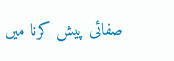صفائی پیش کرنا میں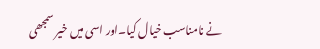نے نامناسب خیال کیا۔اور اسی میں خیر سمجھی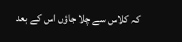کہ کلاس سے چلا جاؤں اس کے بعد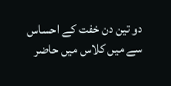دو تین دن خفت کے احساس سے میں کلاس میں حاضر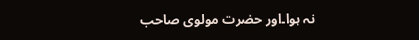نہ ہوا۔اور حضرت مولوی صاحب